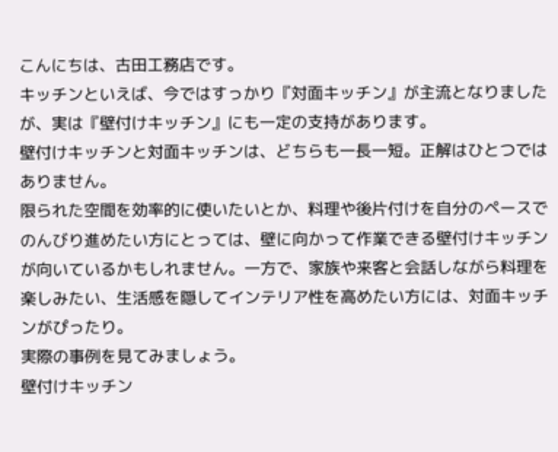こんにちは、古田工務店です。
キッチンといえば、今ではすっかり『対面キッチン』が主流となりましたが、実は『壁付けキッチン』にも一定の支持があります。
壁付けキッチンと対面キッチンは、どちらも一長一短。正解はひとつではありません。
限られた空間を効率的に使いたいとか、料理や後片付けを自分のペースでのんびり進めたい方にとっては、壁に向かって作業できる壁付けキッチンが向いているかもしれません。一方で、家族や来客と会話しながら料理を楽しみたい、生活感を隠してインテリア性を高めたい方には、対面キッチンがぴったり。
実際の事例を見てみましょう。
壁付けキッチン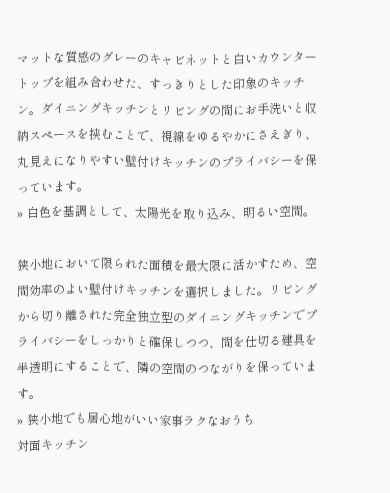マットな質感のグレーのキャビネットと白いカウンタートップを組み合わせた、すっきりとした印象のキッチン。ダイニングキッチンとリビングの間にお手洗いと収納スペースを挟むことで、視線をゆるやかにさえぎり、丸見えになりやすい壁付けキッチンのプライバシーを保っています。
» 白色を基調として、太陽光を取り込み、明るい空間。

狭小地において限られた面積を最大限に活かすため、空間効率のよい壁付けキッチンを選択しました。リビングから切り離された完全独立型のダイニングキッチンでプライバシーをしっかりと確保しつつ、間を仕切る建具を半透明にすることで、隣の空間のつながりを保っています。
» 狭小地でも居心地がいい家事ラクなおうち
対面キッチン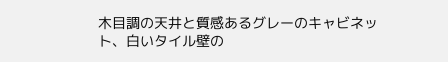木目調の天井と質感あるグレーのキャビネット、白いタイル壁の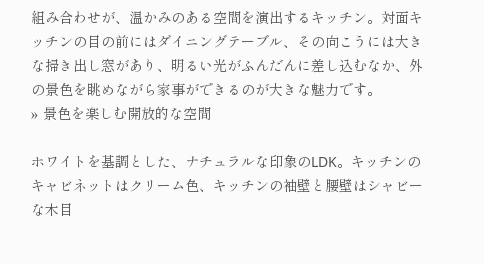組み合わせが、温かみのある空間を演出するキッチン。対面キッチンの目の前にはダイニングテーブル、その向こうには大きな掃き出し窓があり、明るい光がふんだんに差し込むなか、外の景色を眺めながら家事ができるのが大きな魅力です。
» 景色を楽しむ開放的な空間

ホワイトを基調とした、ナチュラルな印象のLDK。キッチンのキャビネットはクリーム色、キッチンの袖壁と腰壁はシャビーな木目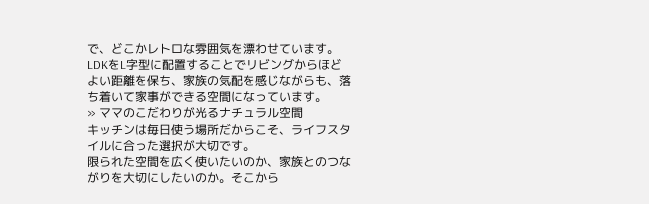で、どこかレトロな雰囲気を漂わせています。LDKをL字型に配置することでリビングからほどよい距離を保ち、家族の気配を感じながらも、落ち着いて家事ができる空間になっています。
» ママのこだわりが光るナチュラル空間
キッチンは毎日使う場所だからこそ、ライフスタイルに合った選択が大切です。
限られた空間を広く使いたいのか、家族とのつながりを大切にしたいのか。そこから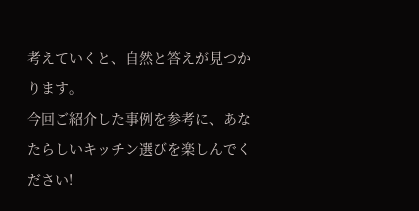考えていくと、自然と答えが見つかります。
今回ご紹介した事例を参考に、あなたらしいキッチン選びを楽しんでください!